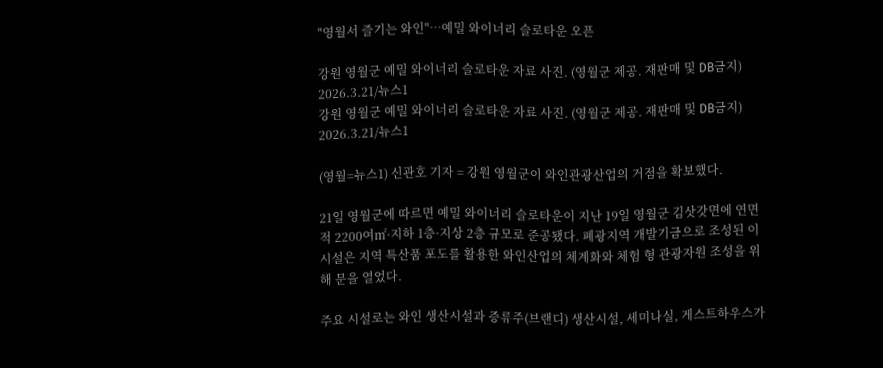"영월서 즐기는 와인"…예밀 와이너리 슬로타운 오픈

강원 영월군 예밀 와이너리 슬로타운 자료 사진. (영월군 제공. 재판매 및 DB금지) 2026.3.21/뉴스1
강원 영월군 예밀 와이너리 슬로타운 자료 사진. (영월군 제공. 재판매 및 DB금지) 2026.3.21/뉴스1

(영월=뉴스1) 신관호 기자 = 강원 영월군이 와인관광산업의 거점을 확보했다.

21일 영월군에 따르면 예밀 와이너리 슬로타운이 지난 19일 영월군 김삿갓면에 연면적 2200여㎡·지하 1층·지상 2층 규모로 준공됐다. 폐광지역 개발기금으로 조성된 이 시설은 지역 특산품 포도를 활용한 와인산업의 체계화와 체험 형 관광자원 조성을 위해 문을 열었다.

주요 시설로는 와인 생산시설과 증류주(브랜디) 생산시설, 세미나실, 게스트하우스가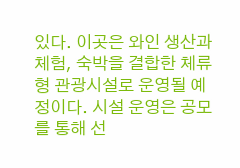있다. 이곳은 와인 생산과 체험, 숙박을 결합한 체류 형 관광시설로 운영될 예정이다. 시설 운영은 공모를 통해 선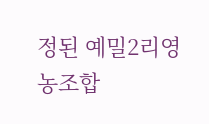정된 예밀2리영농조합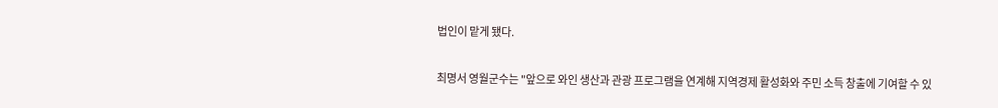법인이 맡게 됐다.

최명서 영월군수는 "앞으로 와인 생산과 관광 프로그램을 연계해 지역경제 활성화와 주민 소득 창출에 기여할 수 있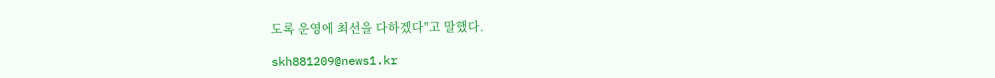도록 운영에 최선을 다하겠다"고 말했다.

skh881209@news1.kr